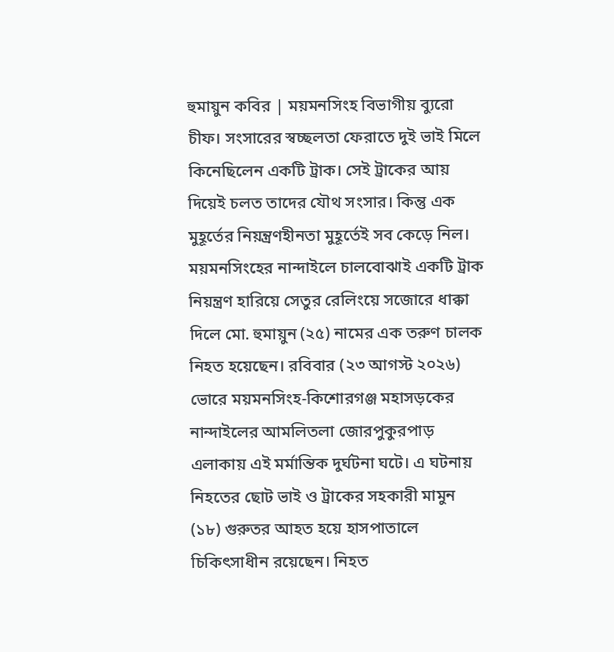হুমায়ুন কবির | ময়মনসিংহ বিভাগীয় ব্যুরো চীফ। সংসারের স্বচ্ছলতা ফেরাতে দুই ভাই মিলে কিনেছিলেন একটি ট্রাক। সেই ট্রাকের আয় দিয়েই চলত তাদের যৌথ সংসার। কিন্তু এক মুহূর্তের নিয়ন্ত্রণহীনতা মুহূর্তেই সব কেড়ে নিল। ময়মনসিংহের নান্দাইলে চালবোঝাই একটি ট্রাক নিয়ন্ত্রণ হারিয়ে সেতুর রেলিংয়ে সজোরে ধাক্কা দিলে মো. হুমায়ুন (২৫) নামের এক তরুণ চালক নিহত হয়েছেন। রবিবার (২৩ আগস্ট ২০২৬) ভোরে ময়মনসিংহ-কিশোরগঞ্জ মহাসড়কের নান্দাইলের আমলিতলা জোরপুকুরপাড় এলাকায় এই মর্মান্তিক দুর্ঘটনা ঘটে। এ ঘটনায় নিহতের ছোট ভাই ও ট্রাকের সহকারী মামুন (১৮) গুরুতর আহত হয়ে হাসপাতালে চিকিৎসাধীন রয়েছেন। নিহত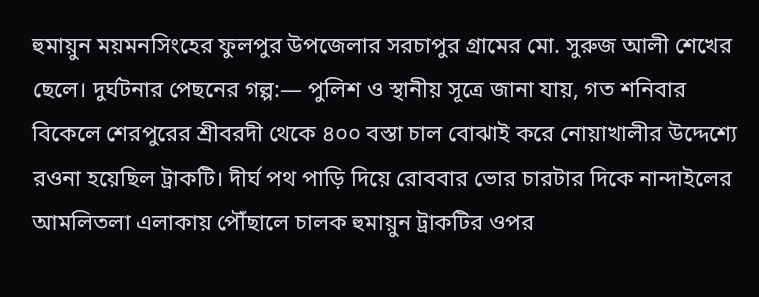হুমায়ুন ময়মনসিংহের ফুলপুর উপজেলার সরচাপুর গ্রামের মো. সুরুজ আলী শেখের ছেলে। দুর্ঘটনার পেছনের গল্প:— পুলিশ ও স্থানীয় সূত্রে জানা যায়, গত শনিবার বিকেলে শেরপুরের শ্রীবরদী থেকে ৪০০ বস্তা চাল বোঝাই করে নোয়াখালীর উদ্দেশ্যে রওনা হয়েছিল ট্রাকটি। দীর্ঘ পথ পাড়ি দিয়ে রোববার ভোর চারটার দিকে নান্দাইলের আমলিতলা এলাকায় পৌঁছালে চালক হুমায়ুন ট্রাকটির ওপর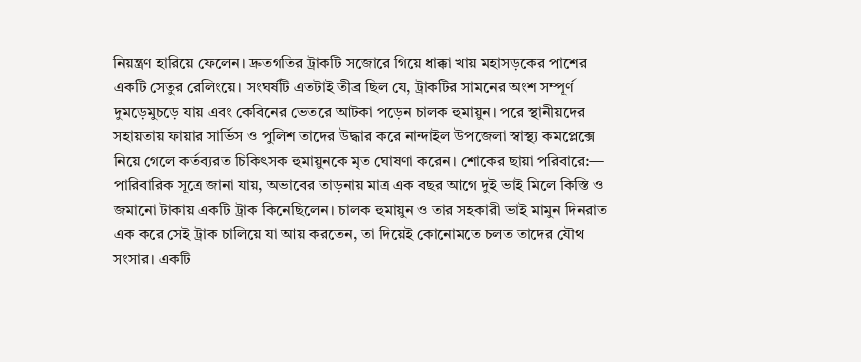নিয়ন্ত্রণ হারিয়ে ফেলেন। দ্রুতগতির ট্রাকটি সজোরে গিয়ে ধাক্কা খায় মহাসড়কের পাশের একটি সেতুর রেলিংয়ে। সংঘর্ষটি এতটাই তীব্র ছিল যে, ট্রাকটির সামনের অংশ সম্পূর্ণ দুমড়েমুচড়ে যায় এবং কেবিনের ভেতরে আটকা পড়েন চালক হুমায়ুন। পরে স্থানীয়দের সহায়তায় ফায়ার সার্ভিস ও পুলিশ তাদের উদ্ধার করে নান্দাইল উপজেলা স্বাস্থ্য কমপ্লেক্সে নিয়ে গেলে কর্তব্যরত চিকিৎসক হুমায়ুনকে মৃত ঘোষণা করেন। শোকের ছায়া পরিবারে:— পারিবারিক সূত্রে জানা যায়, অভাবের তাড়নায় মাত্র এক বছর আগে দুই ভাই মিলে কিস্তি ও জমানো টাকায় একটি ট্রাক কিনেছিলেন। চালক হুমায়ুন ও তার সহকারী ভাই মামুন দিনরাত এক করে সেই ট্রাক চালিয়ে যা আয় করতেন, তা দিয়েই কোনোমতে চলত তাদের যৌথ সংসার। একটি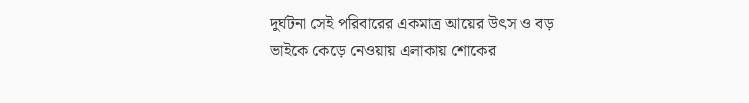দুর্ঘটনা সেই পরিবারের একমাত্র আয়ের উৎস ও বড় ভাইকে কেড়ে নেওয়ায় এলাকায় শোকের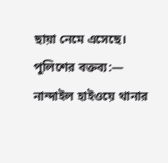ছায়া নেমে এসেছে। পুলিশের বক্তব্য:— নান্দাইল হাইওয়ে থানার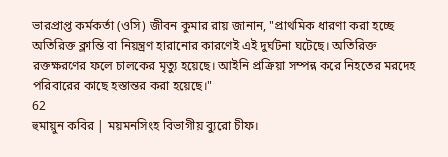ভারপ্রাপ্ত কর্মকর্তা (ওসি) জীবন কুমার রায় জানান, "প্রাথমিক ধারণা করা হচ্ছে অতিরিক্ত ক্লান্তি বা নিয়ন্ত্রণ হারানোর কারণেই এই দুর্ঘটনা ঘটেছে। অতিরিক্ত রক্তক্ষরণের ফলে চালকের মৃত্যু হয়েছে। আইনি প্রক্রিয়া সম্পন্ন করে নিহতের মরদেহ পরিবারের কাছে হস্তান্তর করা হয়েছে।"
62
হুমায়ুন কবির | ময়মনসিংহ বিভাগীয় ব্যুরো চীফ।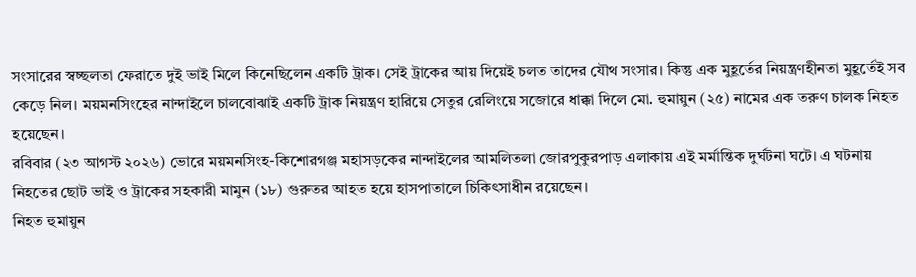সংসারের স্বচ্ছলতা ফেরাতে দুই ভাই মিলে কিনেছিলেন একটি ট্রাক। সেই ট্রাকের আয় দিয়েই চলত তাদের যৌথ সংসার। কিন্তু এক মুহূর্তের নিয়ন্ত্রণহীনতা মুহূর্তেই সব কেড়ে নিল। ময়মনসিংহের নান্দাইলে চালবোঝাই একটি ট্রাক নিয়ন্ত্রণ হারিয়ে সেতুর রেলিংয়ে সজোরে ধাক্কা দিলে মো. হুমায়ুন (২৫) নামের এক তরুণ চালক নিহত হয়েছেন।
রবিবার (২৩ আগস্ট ২০২৬) ভোরে ময়মনসিংহ-কিশোরগঞ্জ মহাসড়কের নান্দাইলের আমলিতলা জোরপুকুরপাড় এলাকায় এই মর্মান্তিক দুর্ঘটনা ঘটে। এ ঘটনায় নিহতের ছোট ভাই ও ট্রাকের সহকারী মামুন (১৮) গুরুতর আহত হয়ে হাসপাতালে চিকিৎসাধীন রয়েছেন।
নিহত হুমায়ুন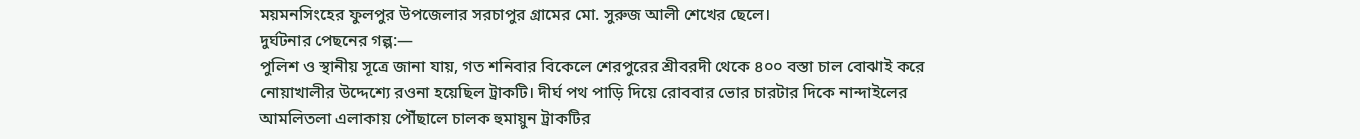ময়মনসিংহের ফুলপুর উপজেলার সরচাপুর গ্রামের মো. সুরুজ আলী শেখের ছেলে।
দুর্ঘটনার পেছনের গল্প:—
পুলিশ ও স্থানীয় সূত্রে জানা যায়, গত শনিবার বিকেলে শেরপুরের শ্রীবরদী থেকে ৪০০ বস্তা চাল বোঝাই করে নোয়াখালীর উদ্দেশ্যে রওনা হয়েছিল ট্রাকটি। দীর্ঘ পথ পাড়ি দিয়ে রোববার ভোর চারটার দিকে নান্দাইলের আমলিতলা এলাকায় পৌঁছালে চালক হুমায়ুন ট্রাকটির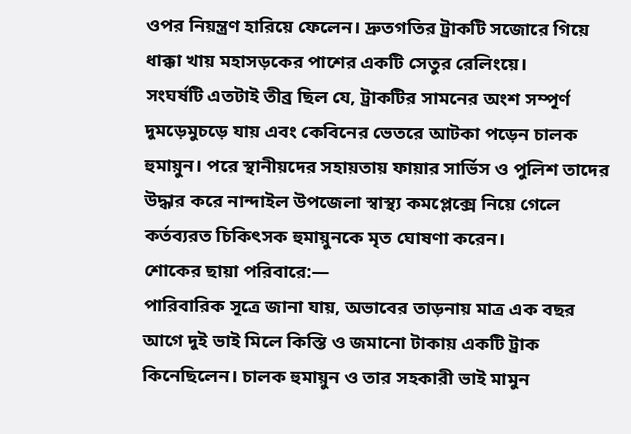ওপর নিয়ন্ত্রণ হারিয়ে ফেলেন। দ্রুতগতির ট্রাকটি সজোরে গিয়ে ধাক্কা খায় মহাসড়কের পাশের একটি সেতুর রেলিংয়ে।
সংঘর্ষটি এতটাই তীব্র ছিল যে, ট্রাকটির সামনের অংশ সম্পূর্ণ দুমড়েমুচড়ে যায় এবং কেবিনের ভেতরে আটকা পড়েন চালক হুমায়ুন। পরে স্থানীয়দের সহায়তায় ফায়ার সার্ভিস ও পুলিশ তাদের উদ্ধার করে নান্দাইল উপজেলা স্বাস্থ্য কমপ্লেক্সে নিয়ে গেলে কর্তব্যরত চিকিৎসক হুমায়ুনকে মৃত ঘোষণা করেন।
শোকের ছায়া পরিবারে:—
পারিবারিক সূত্রে জানা যায়, অভাবের তাড়নায় মাত্র এক বছর আগে দুই ভাই মিলে কিস্তি ও জমানো টাকায় একটি ট্রাক কিনেছিলেন। চালক হুমায়ুন ও তার সহকারী ভাই মামুন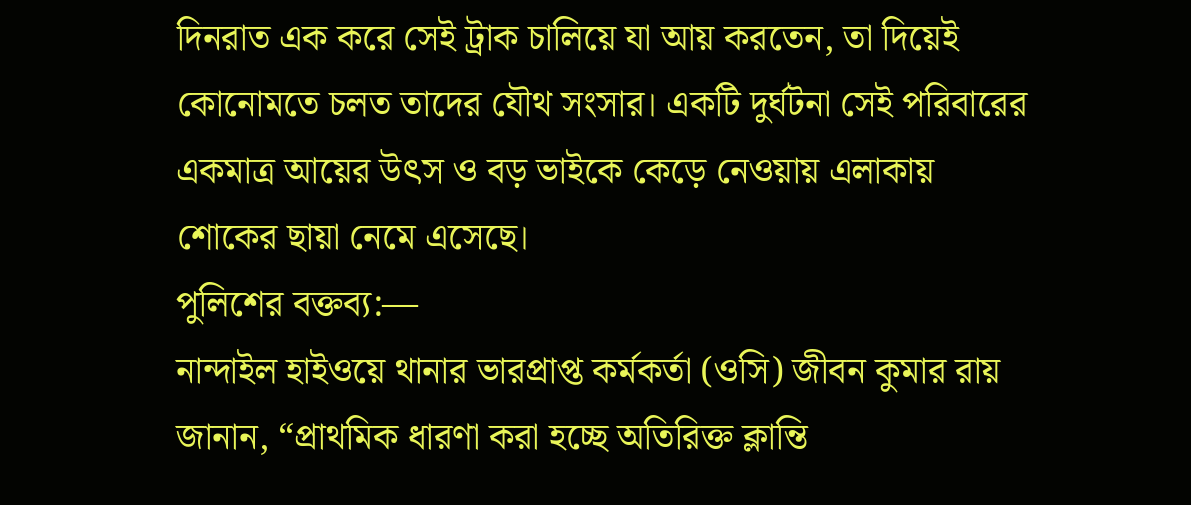দিনরাত এক করে সেই ট্রাক চালিয়ে যা আয় করতেন, তা দিয়েই কোনোমতে চলত তাদের যৌথ সংসার। একটি দুর্ঘটনা সেই পরিবারের একমাত্র আয়ের উৎস ও বড় ভাইকে কেড়ে নেওয়ায় এলাকায় শোকের ছায়া নেমে এসেছে।
পুলিশের বক্তব্য:—
নান্দাইল হাইওয়ে থানার ভারপ্রাপ্ত কর্মকর্তা (ওসি) জীবন কুমার রায় জানান, “প্রাথমিক ধারণা করা হচ্ছে অতিরিক্ত ক্লান্তি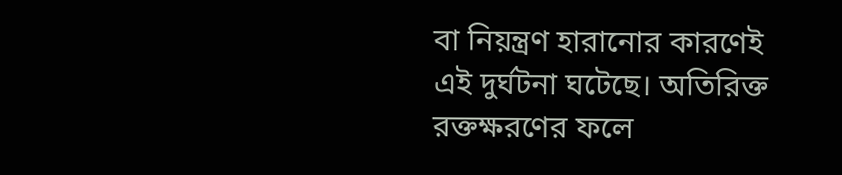বা নিয়ন্ত্রণ হারানোর কারণেই এই দুর্ঘটনা ঘটেছে। অতিরিক্ত রক্তক্ষরণের ফলে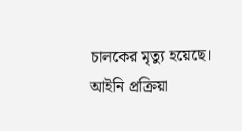চালকের মৃত্যু হয়েছে। আইনি প্রক্রিয়া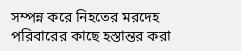সম্পন্ন করে নিহতের মরদেহ পরিবারের কাছে হস্তান্তর করা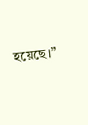হয়েছে।”